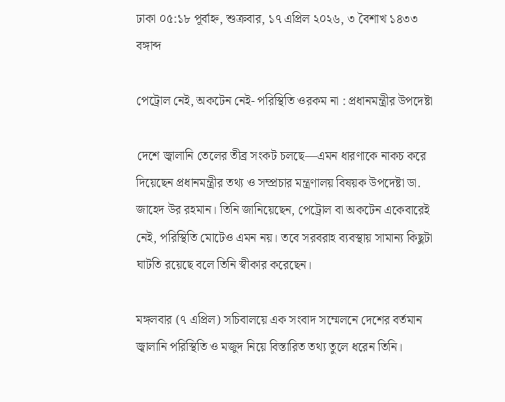ঢাকা ০৫:১৮ পূর্বাহ্ন, শুক্রবার, ১৭ এপ্রিল ২০২৬, ৩ বৈশাখ ১৪৩৩ বঙ্গাব্দ

পেট্রোল নেই, অকটেন নেই- পরিস্থিতি ওরকম না : প্রধানমন্ত্রীর উপদেষ্টা

দেশে জ্বালানি তেলের তীব্র সংকট চলছে—এমন ধারণাকে নাকচ করে দিয়েছেন প্রধানমন্ত্রীর তথ্য ও সম্প্রচার মন্ত্রণালয় বিষয়ক উপদেষ্টা ডা. জাহেদ উর রহমান। তিনি জানিয়েছেন, পেট্রোল বা অকটেন একেবারেই নেই, পরিস্থিতি মোটেও এমন নয়। তবে সরবরাহ ব্যবস্থায় সামান্য কিছুটা ঘাটতি রয়েছে বলে তিনি স্বীকার করেছেন।

মঙ্গলবার (৭ এপ্রিল) সচিবালয়ে এক সংবাদ সম্মেলনে দেশের বর্তমান জ্বালানি পরিস্থিতি ও মজুদ নিয়ে বিস্তারিত তথ্য তুলে ধরেন তিনি।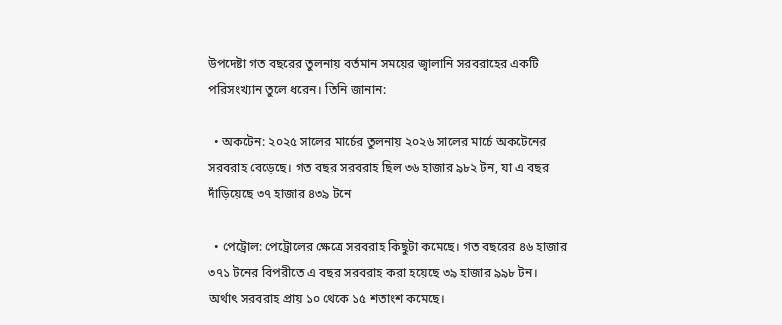উপদেষ্টা গত বছরের তুলনায় বর্তমান সময়ের জ্বালানি সরবরাহের একটি পরিসংখ্যান তুলে ধরেন। তিনি জানান:

  • অকটেন: ২০২৫ সালের মার্চের তুলনায় ২০২৬ সালের মার্চে অকটেনের সরবরাহ বেড়েছে। গত বছর সরবরাহ ছিল ৩৬ হাজার ৯৮২ টন, যা এ বছর দাঁড়িয়েছে ৩৭ হাজার ৪৩৯ টনে

  • পেট্রোল: পেট্রোলের ক্ষেত্রে সরবরাহ কিছুটা কমেছে। গত বছরের ৪৬ হাজার ৩৭১ টনের বিপরীতে এ বছর সরবরাহ করা হয়েছে ৩৯ হাজার ৯৯৮ টন। অর্থাৎ সরবরাহ প্রায় ১০ থেকে ১৫ শতাংশ কমেছে।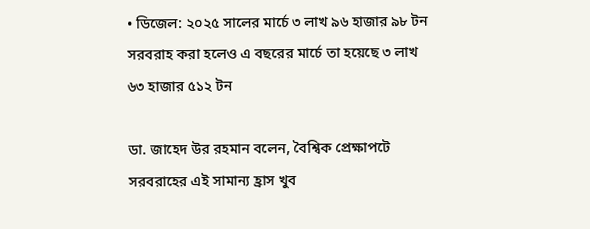• ডিজেল: ২০২৫ সালের মার্চে ৩ লাখ ৯৬ হাজার ৯৮ টন সরবরাহ করা হলেও এ বছরের মার্চে তা হয়েছে ৩ লাখ ৬৩ হাজার ৫১২ টন

ডা. জাহেদ উর রহমান বলেন, বৈশ্বিক প্রেক্ষাপটে সরবরাহের এই সামান্য হ্রাস খুব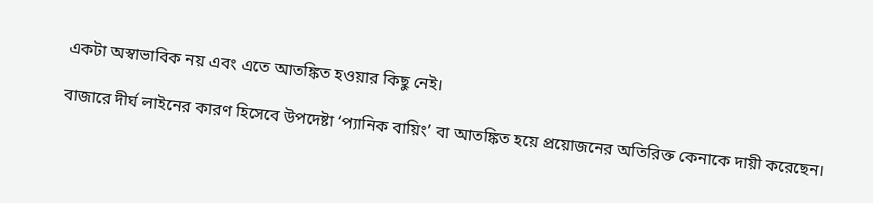একটা অস্বাভাবিক নয় এবং এতে আতঙ্কিত হওয়ার কিছু নেই।

বাজারে দীর্ঘ লাইনের কারণ হিসেবে উপদেষ্টা ‘প্যানিক বায়িং’ বা আতঙ্কিত হয়ে প্রয়োজনের অতিরিক্ত কেনাকে দায়ী করেছেন।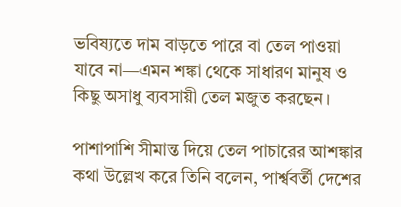ভবিষ্যতে দাম বাড়তে পারে বা তেল পাওয়া যাবে না—এমন শঙ্কা থেকে সাধারণ মানুষ ও কিছু অসাধু ব্যবসায়ী তেল মজুত করছেন।

পাশাপাশি সীমান্ত দিয়ে তেল পাচারের আশঙ্কার কথা উল্লেখ করে তিনি বলেন, পার্শ্ববর্তী দেশের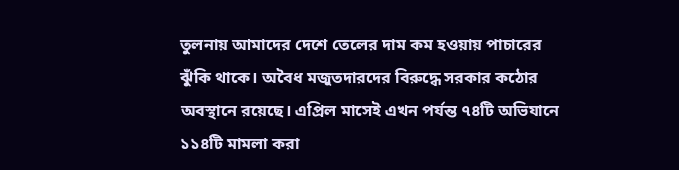তুলনায় আমাদের দেশে তেলের দাম কম হওয়ায় পাচারের ঝুঁকি থাকে। অবৈধ মজুতদারদের বিরুদ্ধে সরকার কঠোর অবস্থানে রয়েছে। এপ্রিল মাসেই এখন পর্যন্ত ৭৪টি অভিযানে ১১৪টি মামলা করা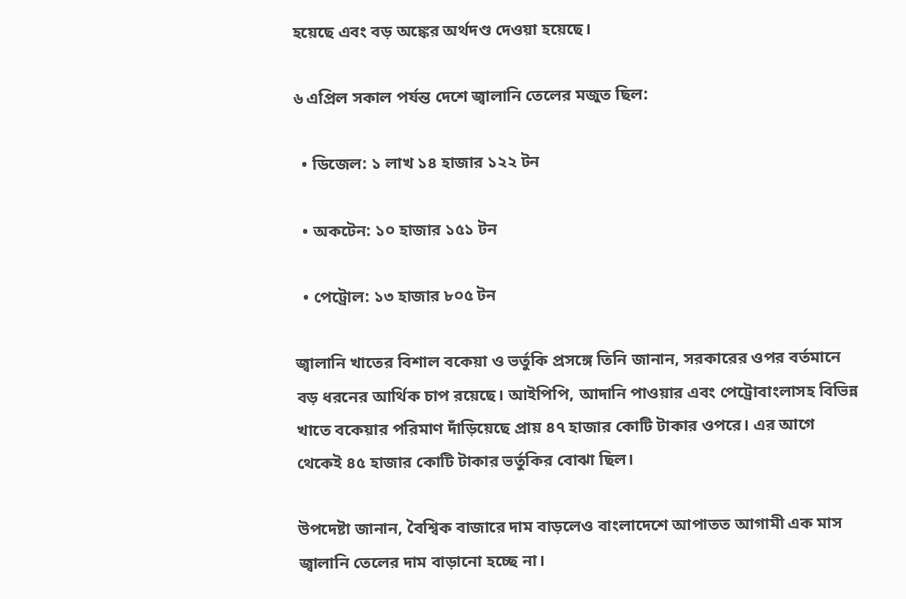হয়েছে এবং বড় অঙ্কের অর্থদণ্ড দেওয়া হয়েছে।

৬ এপ্রিল সকাল পর্যন্ত দেশে জ্বালানি তেলের মজুত ছিল:

  • ডিজেল: ১ লাখ ১৪ হাজার ১২২ টন

  • অকটেন: ১০ হাজার ১৫১ টন

  • পেট্রোল: ১৩ হাজার ৮০৫ টন

জ্বালানি খাতের বিশাল বকেয়া ও ভর্তুকি প্রসঙ্গে তিনি জানান, সরকারের ওপর বর্তমানে বড় ধরনের আর্থিক চাপ রয়েছে। আইপিপি, আদানি পাওয়ার এবং পেট্রোবাংলাসহ বিভিন্ন খাতে বকেয়ার পরিমাণ দাঁড়িয়েছে প্রায় ৪৭ হাজার কোটি টাকার ওপরে। এর আগে থেকেই ৪৫ হাজার কোটি টাকার ভর্তুকির বোঝা ছিল।

উপদেষ্টা জানান, বৈশ্বিক বাজারে দাম বাড়লেও বাংলাদেশে আপাতত আগামী এক মাস জ্বালানি তেলের দাম বাড়ানো হচ্ছে না।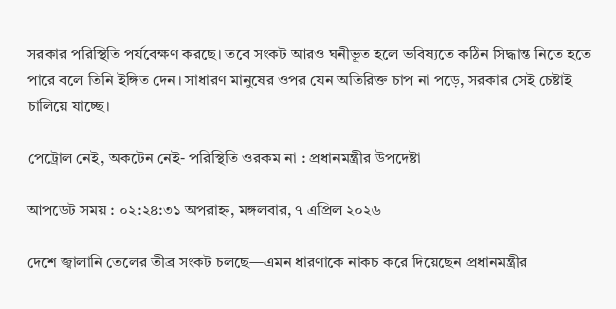সরকার পরিস্থিতি পর্যবেক্ষণ করছে। তবে সংকট আরও ঘনীভূত হলে ভবিষ্যতে কঠিন সিদ্ধান্ত নিতে হতে পারে বলে তিনি ইঙ্গিত দেন। সাধারণ মানুষের ওপর যেন অতিরিক্ত চাপ না পড়ে, সরকার সেই চেষ্টাই চালিয়ে যাচ্ছে।

পেট্রোল নেই, অকটেন নেই- পরিস্থিতি ওরকম না : প্রধানমন্ত্রীর উপদেষ্টা

আপডেট সময় : ০২:২৪:৩১ অপরাহ্ন, মঙ্গলবার, ৭ এপ্রিল ২০২৬

দেশে জ্বালানি তেলের তীব্র সংকট চলছে—এমন ধারণাকে নাকচ করে দিয়েছেন প্রধানমন্ত্রীর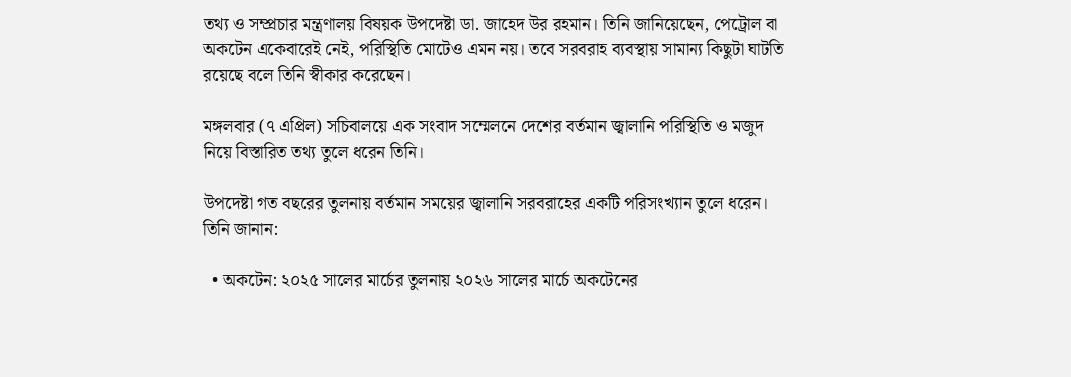তথ্য ও সম্প্রচার মন্ত্রণালয় বিষয়ক উপদেষ্টা ডা. জাহেদ উর রহমান। তিনি জানিয়েছেন, পেট্রোল বা অকটেন একেবারেই নেই, পরিস্থিতি মোটেও এমন নয়। তবে সরবরাহ ব্যবস্থায় সামান্য কিছুটা ঘাটতি রয়েছে বলে তিনি স্বীকার করেছেন।

মঙ্গলবার (৭ এপ্রিল) সচিবালয়ে এক সংবাদ সম্মেলনে দেশের বর্তমান জ্বালানি পরিস্থিতি ও মজুদ নিয়ে বিস্তারিত তথ্য তুলে ধরেন তিনি।

উপদেষ্টা গত বছরের তুলনায় বর্তমান সময়ের জ্বালানি সরবরাহের একটি পরিসংখ্যান তুলে ধরেন। তিনি জানান:

  • অকটেন: ২০২৫ সালের মার্চের তুলনায় ২০২৬ সালের মার্চে অকটেনের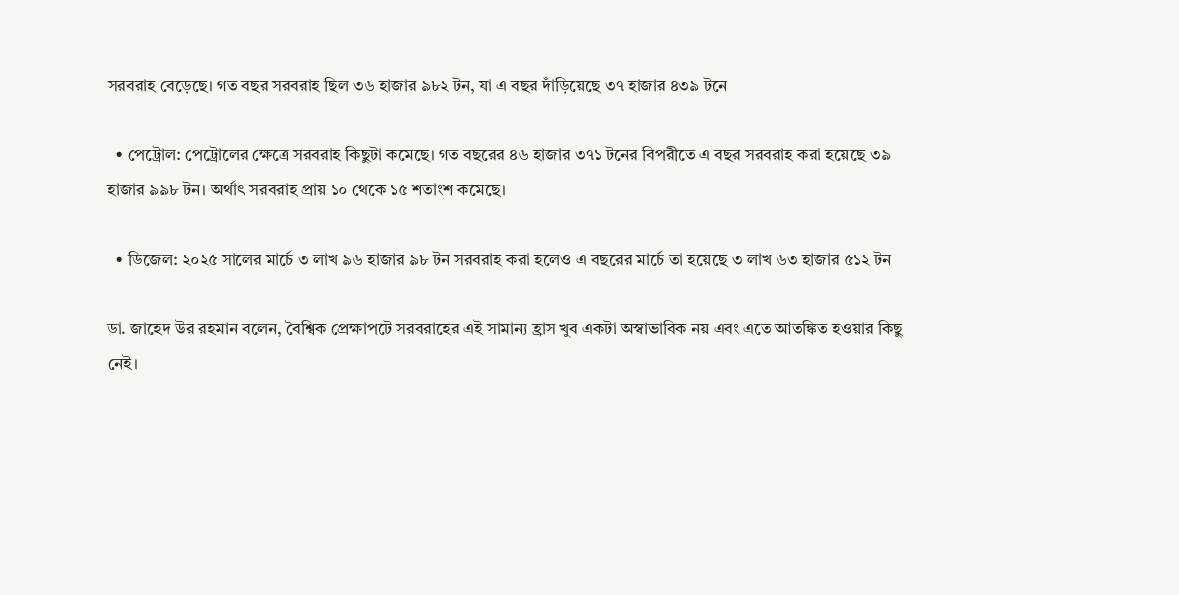সরবরাহ বেড়েছে। গত বছর সরবরাহ ছিল ৩৬ হাজার ৯৮২ টন, যা এ বছর দাঁড়িয়েছে ৩৭ হাজার ৪৩৯ টনে

  • পেট্রোল: পেট্রোলের ক্ষেত্রে সরবরাহ কিছুটা কমেছে। গত বছরের ৪৬ হাজার ৩৭১ টনের বিপরীতে এ বছর সরবরাহ করা হয়েছে ৩৯ হাজার ৯৯৮ টন। অর্থাৎ সরবরাহ প্রায় ১০ থেকে ১৫ শতাংশ কমেছে।

  • ডিজেল: ২০২৫ সালের মার্চে ৩ লাখ ৯৬ হাজার ৯৮ টন সরবরাহ করা হলেও এ বছরের মার্চে তা হয়েছে ৩ লাখ ৬৩ হাজার ৫১২ টন

ডা. জাহেদ উর রহমান বলেন, বৈশ্বিক প্রেক্ষাপটে সরবরাহের এই সামান্য হ্রাস খুব একটা অস্বাভাবিক নয় এবং এতে আতঙ্কিত হওয়ার কিছু নেই।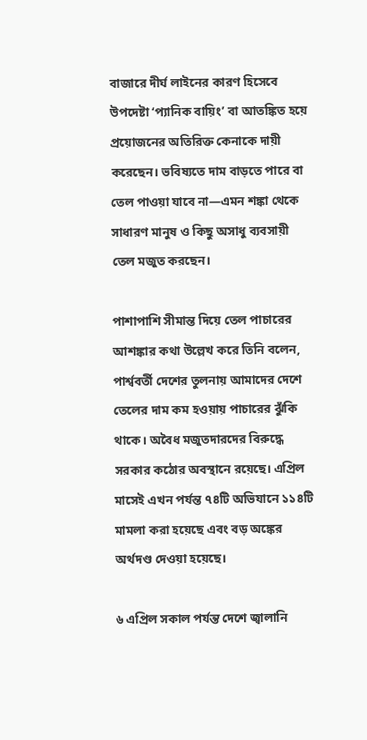বাজারে দীর্ঘ লাইনের কারণ হিসেবে উপদেষ্টা ‘প্যানিক বায়িং’ বা আতঙ্কিত হয়ে প্রয়োজনের অতিরিক্ত কেনাকে দায়ী করেছেন। ভবিষ্যতে দাম বাড়তে পারে বা তেল পাওয়া যাবে না—এমন শঙ্কা থেকে সাধারণ মানুষ ও কিছু অসাধু ব্যবসায়ী তেল মজুত করছেন।

পাশাপাশি সীমান্ত দিয়ে তেল পাচারের আশঙ্কার কথা উল্লেখ করে তিনি বলেন, পার্শ্ববর্তী দেশের তুলনায় আমাদের দেশে তেলের দাম কম হওয়ায় পাচারের ঝুঁকি থাকে। অবৈধ মজুতদারদের বিরুদ্ধে সরকার কঠোর অবস্থানে রয়েছে। এপ্রিল মাসেই এখন পর্যন্ত ৭৪টি অভিযানে ১১৪টি মামলা করা হয়েছে এবং বড় অঙ্কের অর্থদণ্ড দেওয়া হয়েছে।

৬ এপ্রিল সকাল পর্যন্ত দেশে জ্বালানি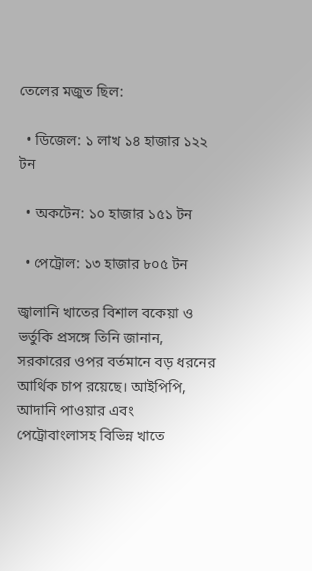তেলের মজুত ছিল:

  • ডিজেল: ১ লাখ ১৪ হাজার ১২২ টন

  • অকটেন: ১০ হাজার ১৫১ টন

  • পেট্রোল: ১৩ হাজার ৮০৫ টন

জ্বালানি খাতের বিশাল বকেয়া ও ভর্তুকি প্রসঙ্গে তিনি জানান, সরকারের ওপর বর্তমানে বড় ধরনের আর্থিক চাপ রয়েছে। আইপিপি, আদানি পাওয়ার এবং পেট্রোবাংলাসহ বিভিন্ন খাতে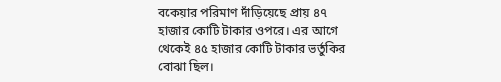বকেয়ার পরিমাণ দাঁড়িয়েছে প্রায় ৪৭ হাজার কোটি টাকার ওপরে। এর আগে থেকেই ৪৫ হাজার কোটি টাকার ভর্তুকির বোঝা ছিল।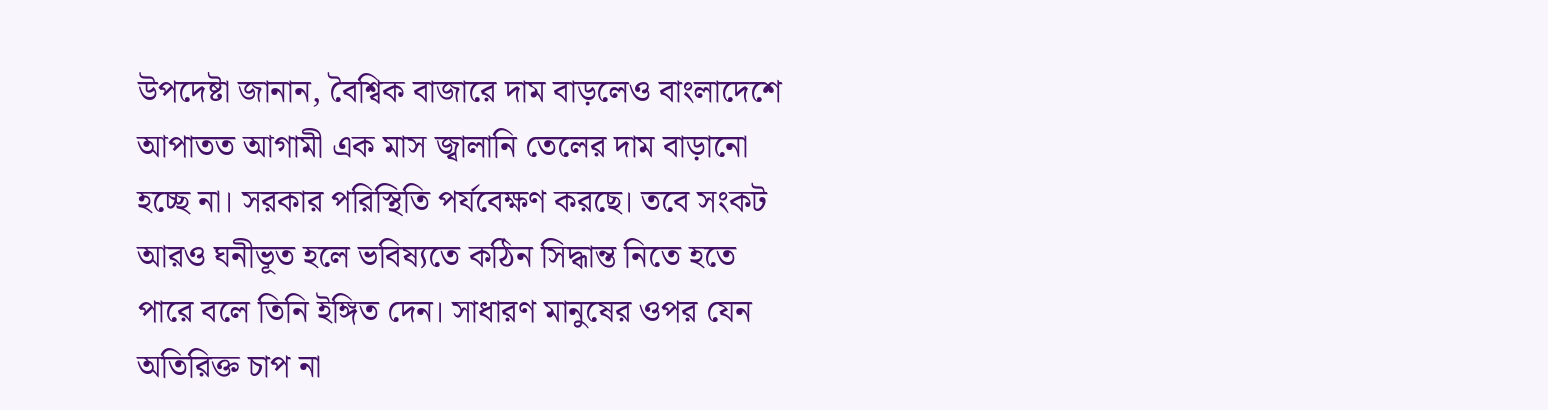উপদেষ্টা জানান, বৈশ্বিক বাজারে দাম বাড়লেও বাংলাদেশে আপাতত আগামী এক মাস জ্বালানি তেলের দাম বাড়ানো হচ্ছে না। সরকার পরিস্থিতি পর্যবেক্ষণ করছে। তবে সংকট আরও ঘনীভূত হলে ভবিষ্যতে কঠিন সিদ্ধান্ত নিতে হতে পারে বলে তিনি ইঙ্গিত দেন। সাধারণ মানুষের ওপর যেন অতিরিক্ত চাপ না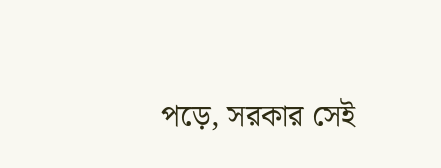পড়ে, সরকার সেই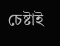চেষ্টাই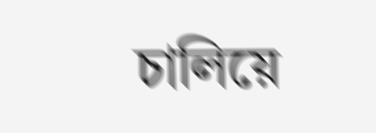চালিয়ে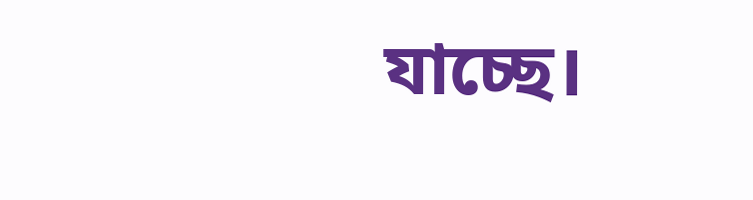যাচ্ছে।